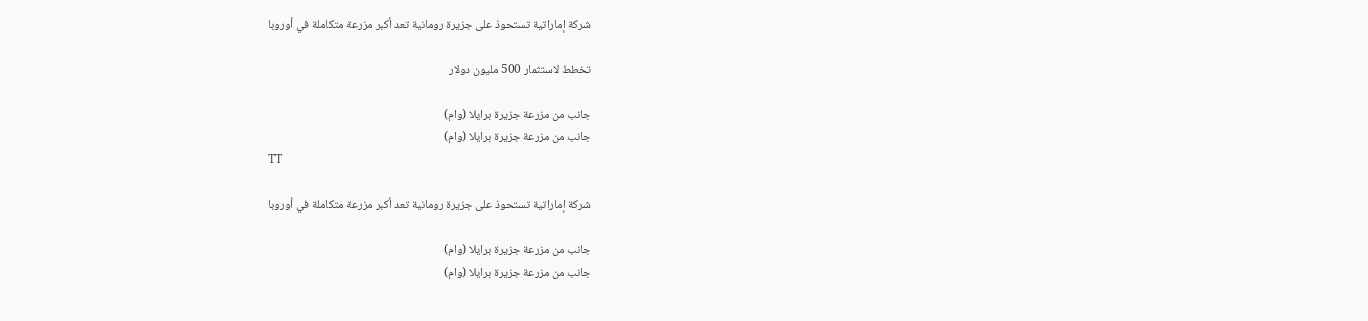شركة إماراتية تستحوذ على جزيرة رومانية تعد أكبر مزرعة متكاملة في أوروبا

تخطط لاستثمار 500 مليون دولار

جانب من مزرعة جزيرة برايلا (وام)
جانب من مزرعة جزيرة برايلا (وام)
TT

شركة إماراتية تستحوذ على جزيرة رومانية تعد أكبر مزرعة متكاملة في أوروبا

جانب من مزرعة جزيرة برايلا (وام)
جانب من مزرعة جزيرة برايلا (وام)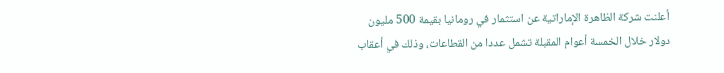أعلنت شركة الظاهرة الإماراتية عن استثمار في رومانيا بقيمة 500 مليون دولار خلال الخمسة أعوام المقبلة تشمل عددا من القطاعات، وذلك في أعقاب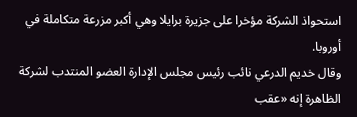استحواذ الشركة مؤخرا على جزيرة برايلا وهي أكبر مزرعة متكاملة في أوروبا.
وقال خديم الدرعي نائب رئيس مجلس الإدارة العضو المنتدب لشركة الظاهرة إنه «عقب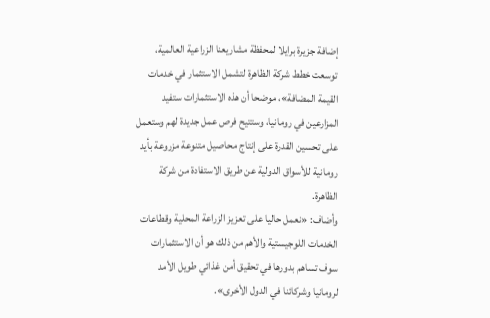إضافة جزيرة برايلا لمحفظة مشاريعنا الزراعية العالمية، توسعت خطط شركة الظاهرة لتشمل الاستثمار في خدمات القيمة المضافة»، موضحا أن هذه الاستثمارات ستفيد المزارعين في رومانيا، وستتيح فرص عمل جديدة لهم وستعمل على تحسين القدرة على إنتاج محاصيل متنوعة مزروعة بأيد رومانية للأسواق الدولية عن طريق الاستفادة من شركة الظاهرة.
وأضاف: «نعمل حاليا على تعزيز الزراعة المحلية وقطاعات الخدمات اللوجيستية والأهم من ذلك هو أن الاستثمارات سوف تساهم بدورها في تحقيق أمن غذائي طويل الأمد لرومانيا وشركائنا في الدول الأخرى».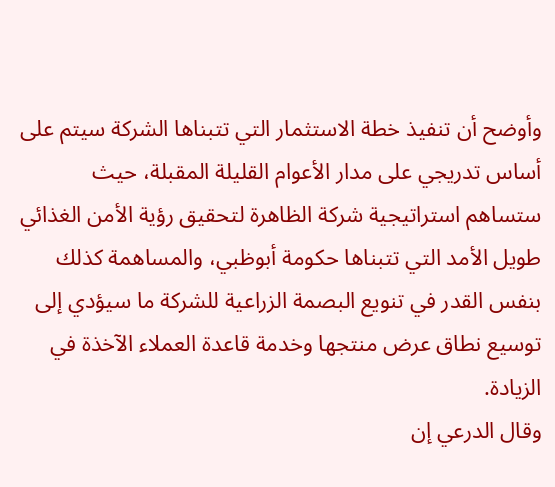وأوضح أن تنفيذ خطة الاستثمار التي تتبناها الشركة سيتم على أساس تدريجي على مدار الأعوام القليلة المقبلة، حيث ستساهم استراتيجية شركة الظاهرة لتحقيق رؤية الأمن الغذائي طويل الأمد التي تتبناها حكومة أبوظبي، والمساهمة كذلك بنفس القدر في تنويع البصمة الزراعية للشركة ما سيؤدي إلى توسيع نطاق عرض منتجها وخدمة قاعدة العملاء الآخذة في الزيادة.
وقال الدرعي إن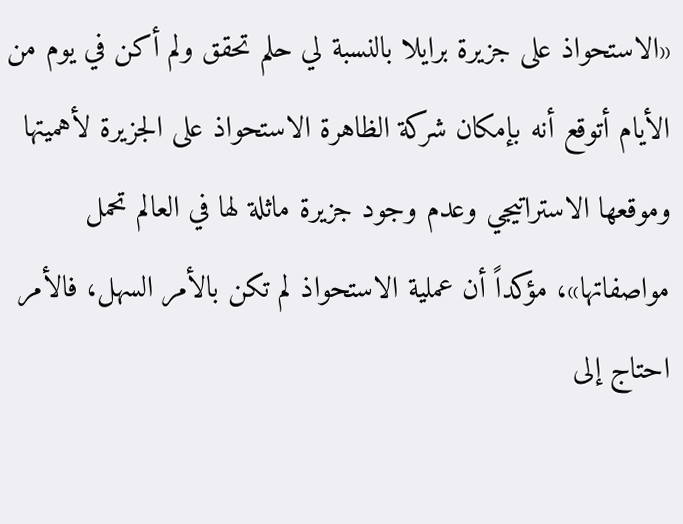«الاستحواذ على جزيرة برايلا بالنسبة لي حلم تحقق ولم أكن في يوم من الأيام أتوقع أنه بإمكان شركة الظاهرة الاستحواذ على الجزيرة لأهميتها وموقعها الاستراتيجي وعدم وجود جزيرة ماثلة لها في العالم تحمل مواصفاتها»، مؤكداً أن عملية الاستحواذ لم تكن بالأمر السهل، فالأمر احتاج إلى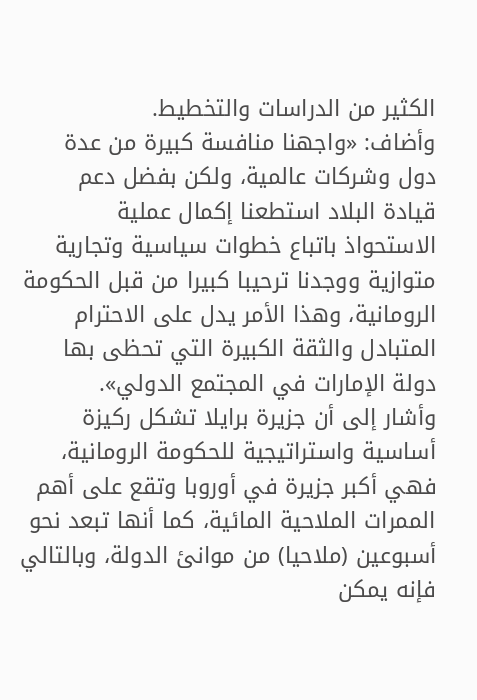الكثير من الدراسات والتخطيط.
وأضاف: «واجهنا منافسة كبيرة من عدة دول وشركات عالمية، ولكن بفضل دعم قيادة البلاد استطعنا إكمال عملية الاستحواذ باتباع خطوات سياسية وتجارية متوازية ووجدنا ترحيبا كبيرا من قبل الحكومة الرومانية، وهذا الأمر يدل على الاحترام المتبادل والثقة الكبيرة التي تحظى بها دولة الإمارات في المجتمع الدولي».
وأشار إلى أن جزيرة برايلا تشكل ركيزة أساسية واستراتيجية للحكومة الرومانية، فهي أكبر جزيرة في أوروبا وتقع على أهم الممرات الملاحية المائية، كما أنها تبعد نحو أسبوعين (ملاحيا) من موانئ الدولة، وبالتالي فإنه يمكن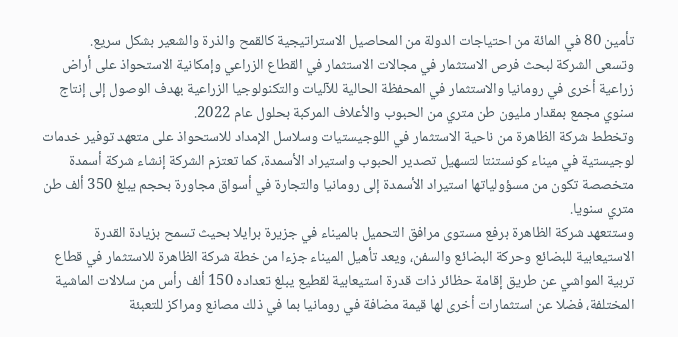تأمين 80 في المائة من احتياجات الدولة من المحاصيل الاستراتيجية كالقمح والذرة والشعير بشكل سريع.
وتسعى الشركة لبحث فرص الاستثمار في مجالات الاستثمار في القطاع الزراعي وإمكانية الاستحواذ على أراض زراعية أخرى في رومانيا والاستثمار في المحفظة الحالية للآليات والتكنولوجيا الزراعية بهدف الوصول إلى إنتاج سنوي مجمع بمقدار مليون طن متري من الحبوب والأعلاف المركبة بحلول عام 2022.
وتخطط شركة الظاهرة من ناحية الاستثمار في اللوجيستيات وسلاسل الإمداد للاستحواذ على متعهد توفير خدمات لوجيستية في ميناء كونستنتا لتسهيل تصدير الحبوب واستيراد الأسمدة، كما تعتزم الشركة إنشاء شركة أسمدة متخصصة تكون من مسؤولياتها استيراد الأسمدة إلى رومانيا والتجارة في أسواق مجاورة بحجم يبلغ 350 ألف طن متري سنويا.
وستتعهد شركة الظاهرة برفع مستوى مرافق التحميل بالميناء في جزيرة برايلا بحيث تسمح بزيادة القدرة الاستيعابية للبضائع وحركة البضائع والسفن، ويعد تأهيل الميناء جزءا من خطة شركة الظاهرة للاستثمار في قطاع تربية المواشي عن طريق إقامة حظائر ذات قدرة استيعابية لقطيع يبلغ تعداده 150 ألف رأس من سلالات الماشية المختلفة، فضلا عن استثمارات أخرى لها قيمة مضافة في رومانيا بما في ذلك مصانع ومراكز للتعبئة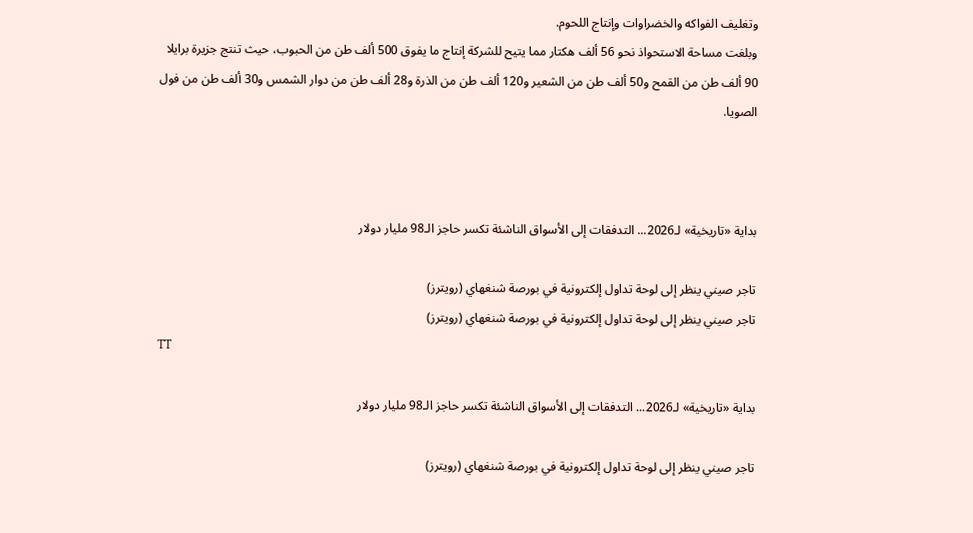وتغليف الفواكه والخضراوات وإنتاج اللحوم.
وبلغت مساحة الاستحواذ نحو 56 ألف هكتار مما يتيح للشركة إنتاج ما يفوق 500 ألف طن من الحبوب، حيث تنتج جزيرة برايلا 90 ألف طن من القمح و50 ألف طن من الشعير و120 ألف طن من الذرة و28 ألف طن من دوار الشمس و30 ألف طن من فول الصويا.



بداية «تاريخية» لـ2026... التدفقات إلى الأسواق الناشئة تكسر حاجز الـ98 مليار دولار

تاجر صيني ينظر إلى لوحة تداول إلكترونية في بورصة شنغهاي (رويترز)
تاجر صيني ينظر إلى لوحة تداول إلكترونية في بورصة شنغهاي (رويترز)
TT

بداية «تاريخية» لـ2026... التدفقات إلى الأسواق الناشئة تكسر حاجز الـ98 مليار دولار

تاجر صيني ينظر إلى لوحة تداول إلكترونية في بورصة شنغهاي (رويترز)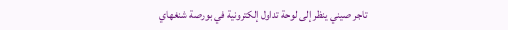تاجر صيني ينظر إلى لوحة تداول إلكترونية في بورصة شنغهاي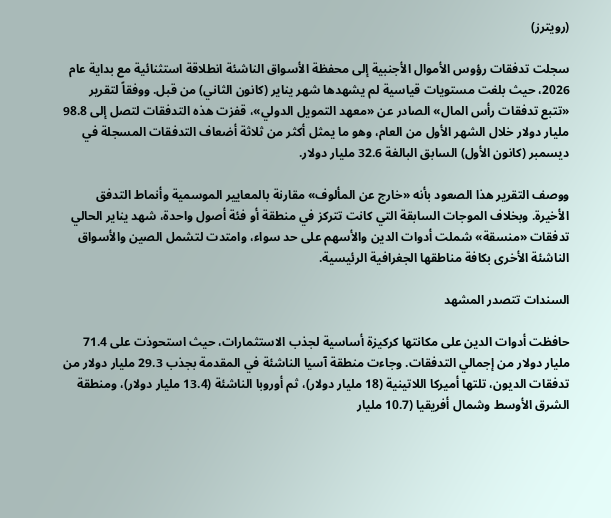(رويترز)

سجلت تدفقات رؤوس الأموال الأجنبية إلى محفظة الأسواق الناشئة انطلاقة استثنائية مع بداية عام 2026، حيث بلغت مستويات قياسية لم يشهدها شهر يناير (كانون الثاني) من قبل. ووفقاً لتقرير «تتبع تدفقات رأس المال» الصادر عن «معهد التمويل الدولي»، قفزت هذه التدفقات لتصل إلى 98.8 مليار دولار خلال الشهر الأول من العام، وهو ما يمثل أكثر من ثلاثة أضعاف التدفقات المسجلة في ديسمبر (كانون الأول) السابق البالغة 32.6 مليار دولار.

ووصف التقرير هذا الصعود بأنه «خارج عن المألوف» مقارنة بالمعايير الموسمية وأنماط التدفق الأخيرة. وبخلاف الموجات السابقة التي كانت تتركز في منطقة أو فئة أصول واحدة، شهد يناير الحالي تدفقات «منسقة» شملت أدوات الدين والأسهم على حد سواء، وامتدت لتشمل الصين والأسواق الناشئة الأخرى بكافة مناطقها الجغرافية الرئيسية.

السندات تتصدر المشهد

حافظت أدوات الدين على مكانتها كركيزة أساسية لجذب الاستثمارات، حيث استحوذت على 71.4 مليار دولار من إجمالي التدفقات. وجاءت منطقة آسيا الناشئة في المقدمة بجذب 29.3 مليار دولار من تدفقات الديون، تلتها أميركا اللاتينية (18 مليار دولار)، ثم أوروبا الناشئة (13.4 مليار دولار)، ومنطقة الشرق الأوسط وشمال أفريقيا (10.7 مليار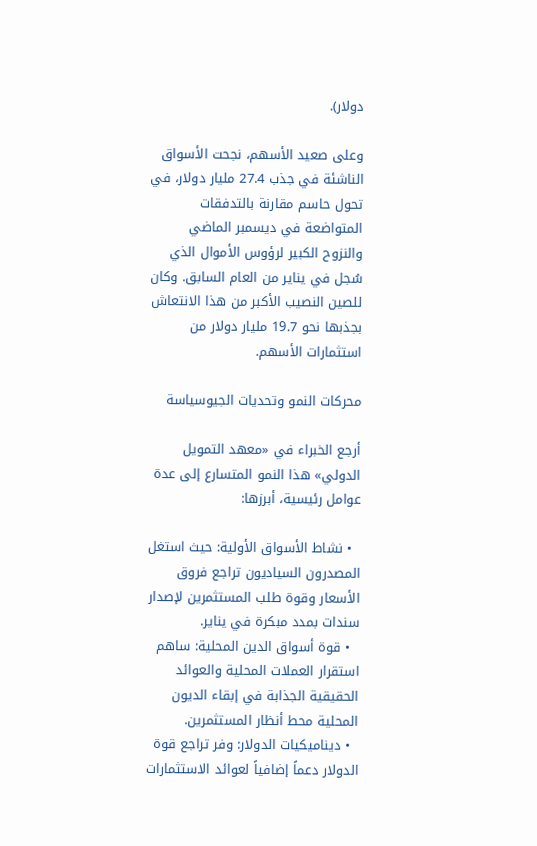دولار).

وعلى صعيد الأسهم، نجحت الأسواق الناشئة في جذب 27.4 مليار دولار، في تحول حاسم مقارنة بالتدفقات المتواضعة في ديسمبر الماضي والنزوح الكبير لرؤوس الأموال الذي سُجل في يناير من العام السابق. وكان للصين النصيب الأكبر من هذا الانتعاش بجذبها نحو 19.7 مليار دولار من استثمارات الأسهم.

محركات النمو وتحديات الجيوسياسة

أرجع الخبراء في «معهد التمويل الدولي» هذا النمو المتسارع إلى عدة عوامل رئيسية، أبرزها:

  • نشاط الأسواق الأولية: حيث استغل المصدرون السياديون تراجع فروق الأسعار وقوة طلب المستثمرين لإصدار سندات بمدد مبكرة في يناير.
  • قوة أسواق الدين المحلية: ساهم استقرار العملات المحلية والعوائد الحقيقية الجذابة في إبقاء الديون المحلية محط أنظار المستثمرين.
  • ديناميكيات الدولار: وفر تراجع قوة الدولار دعماً إضافياً لعوائد الاستثمارات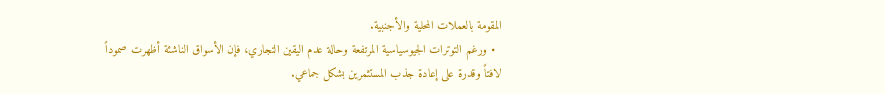المقومة بالعملات المحلية والأجنبية.
  • ورغم التوترات الجيوسياسية المرتفعة وحالة عدم اليقين التجاري، فإن الأسواق الناشئة أظهرت صموداً لافتاً وقدرة على إعادة جذب المستثمرين بشكل جماعي.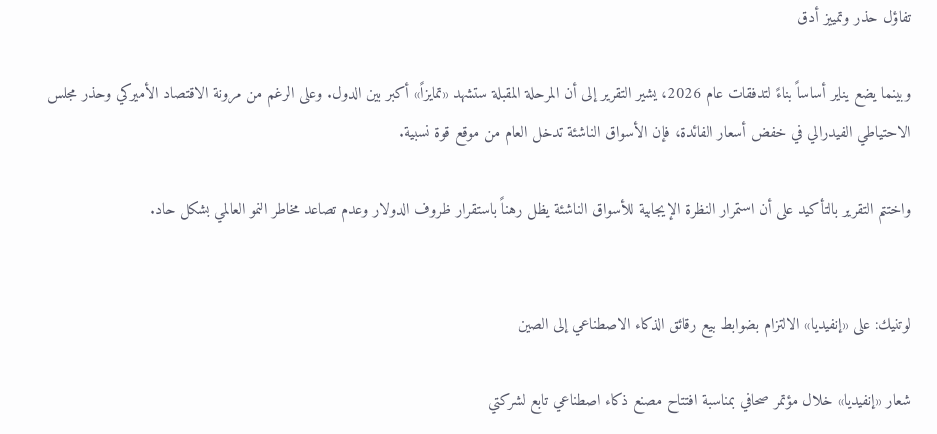تفاؤل حذر وتمييز أدق

وبينما يضع يناير أساساً بناءً لتدفقات عام 2026، يشير التقرير إلى أن المرحلة المقبلة ستشهد «تمايزاً» أكبر بين الدول. وعلى الرغم من مرونة الاقتصاد الأميركي وحذر مجلس الاحتياطي الفيدرالي في خفض أسعار الفائدة، فإن الأسواق الناشئة تدخل العام من موقع قوة نسبية.

واختتم التقرير بالتأكيد على أن استمرار النظرة الإيجابية للأسواق الناشئة يظل رهناً باستقرار ظروف الدولار وعدم تصاعد مخاطر النمو العالمي بشكل حاد.


لوتنيك: على «إنفيديا» الالتزام بضوابط بيع رقائق الذكاء الاصطناعي إلى الصين

شعار «إنفيديا» خلال مؤتمر صحافي بمناسبة افتتاح مصنع ذكاء اصطناعي تابع لشركتي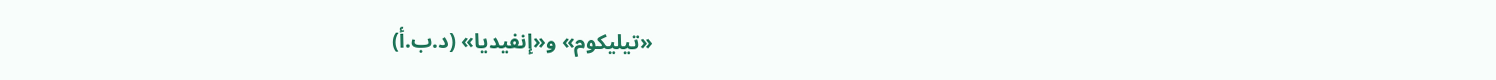«تيليكوم» و«إنفيديا» (د.ب.أ)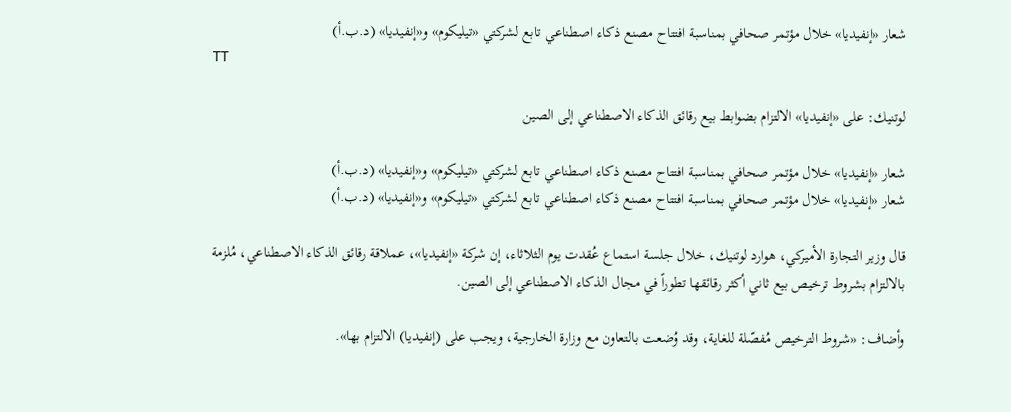شعار «إنفيديا» خلال مؤتمر صحافي بمناسبة افتتاح مصنع ذكاء اصطناعي تابع لشركتي «تيليكوم» و«إنفيديا» (د.ب.أ)
TT

لوتنيك: على «إنفيديا» الالتزام بضوابط بيع رقائق الذكاء الاصطناعي إلى الصين

شعار «إنفيديا» خلال مؤتمر صحافي بمناسبة افتتاح مصنع ذكاء اصطناعي تابع لشركتي «تيليكوم» و«إنفيديا» (د.ب.أ)
شعار «إنفيديا» خلال مؤتمر صحافي بمناسبة افتتاح مصنع ذكاء اصطناعي تابع لشركتي «تيليكوم» و«إنفيديا» (د.ب.أ)

قال وزير التجارة الأميركي، هوارد لوتنيك، خلال جلسة استماع عُقدت يوم الثلاثاء، إن شركة «إنفيديا»، عملاقة رقائق الذكاء الاصطناعي، مُلزمة بالالتزام بشروط ترخيص بيع ثاني أكثر رقائقها تطوراً في مجال الذكاء الاصطناعي إلى الصين.

وأضاف: «شروط الترخيص مُفصّلة للغاية، وقد وُضعت بالتعاون مع وزارة الخارجية، ويجب على (إنفيديا) الالتزام بها».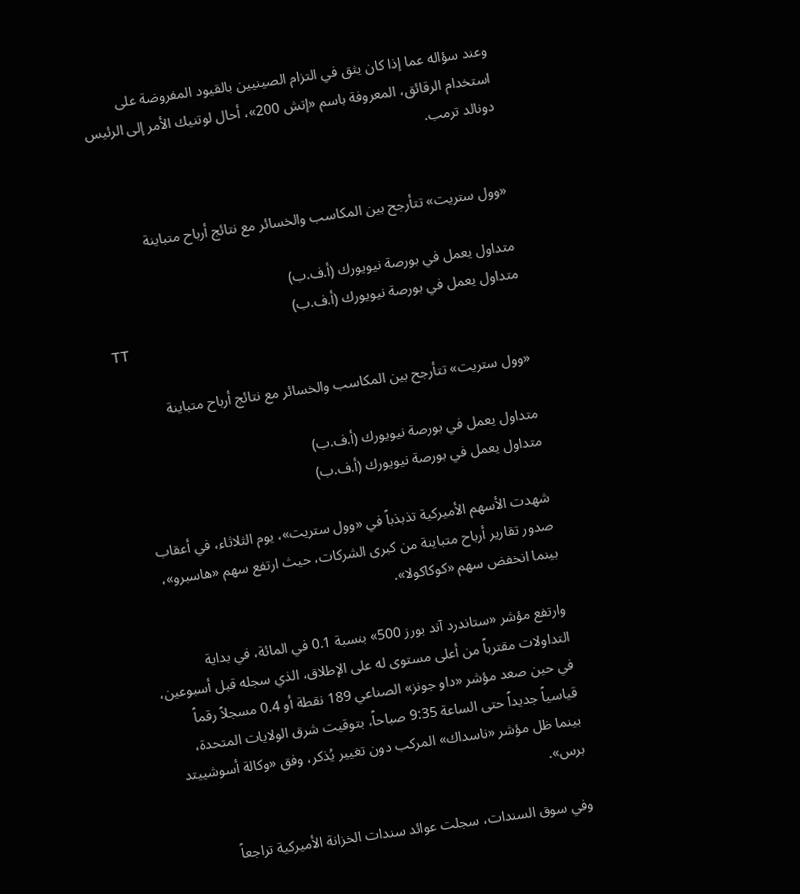وعند سؤاله عما إذا كان يثق في التزام الصينيين بالقيود المفروضة على استخدام الرقائق، المعروفة باسم «إتش 200»، أحال لوتنيك الأمر إلى الرئيس دونالد ترمب.


«وول ستريت» تتأرجح بين المكاسب والخسائر مع نتائج أرباح متباينة

متداول يعمل في بورصة نيويورك (أ.ف.ب)
متداول يعمل في بورصة نيويورك (أ.ف.ب)
TT

«وول ستريت» تتأرجح بين المكاسب والخسائر مع نتائج أرباح متباينة

متداول يعمل في بورصة نيويورك (أ.ف.ب)
متداول يعمل في بورصة نيويورك (أ.ف.ب)

شهدت الأسهم الأميركية تذبذباً في «وول ستريت»، يوم الثلاثاء، في أعقاب صدور تقارير أرباح متباينة من كبرى الشركات، حيث ارتفع سهم «هاسبرو»، بينما انخفض سهم «كوكاكولا».

وارتفع مؤشر «ستاندرد آند بورز 500» بنسبة 0.1 في المائة، في بداية التداولات مقترباً من أعلى مستوى له على الإطلاق، الذي سجله قبل أسبوعين، في حين صعد مؤشر «داو جونز» الصناعي 189 نقطة أو 0.4 مسجلاً رقماً قياسياً جديداً حتى الساعة 9:35 صباحاً، بتوقيت شرق الولايات المتحدة، بينما ظل مؤشر «ناسداك» المركب دون تغيير يُذكر، وفق «وكالة أسوشييتد برس».

وفي سوق السندات، سجلت عوائد سندات الخزانة الأميركية تراجعاً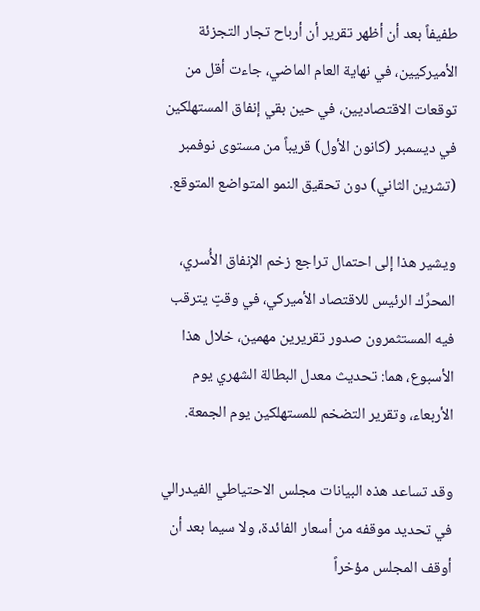طفيفاً بعد أن أظهر تقرير أن أرباح تجار التجزئة الأميركيين، في نهاية العام الماضي، جاءت أقل من توقعات الاقتصاديين، في حين بقي إنفاق المستهلكين في ديسمبر (كانون الأول) قريباً من مستوى نوفمبر (تشرين الثاني) دون تحقيق النمو المتواضع المتوقع.

ويشير هذا إلى احتمال تراجع زخم الإنفاق الأُسري، المحرِّك الرئيس للاقتصاد الأميركي، في وقتٍ يترقب فيه المستثمرون صدور تقريرين مهمين، خلال هذا الأسبوع، هما: تحديث معدل البطالة الشهري يوم الأربعاء، وتقرير التضخم للمستهلكين يوم الجمعة.

وقد تساعد هذه البيانات مجلس الاحتياطي الفيدرالي في تحديد موقفه من أسعار الفائدة، ولا سيما بعد أن أوقف المجلس مؤخراً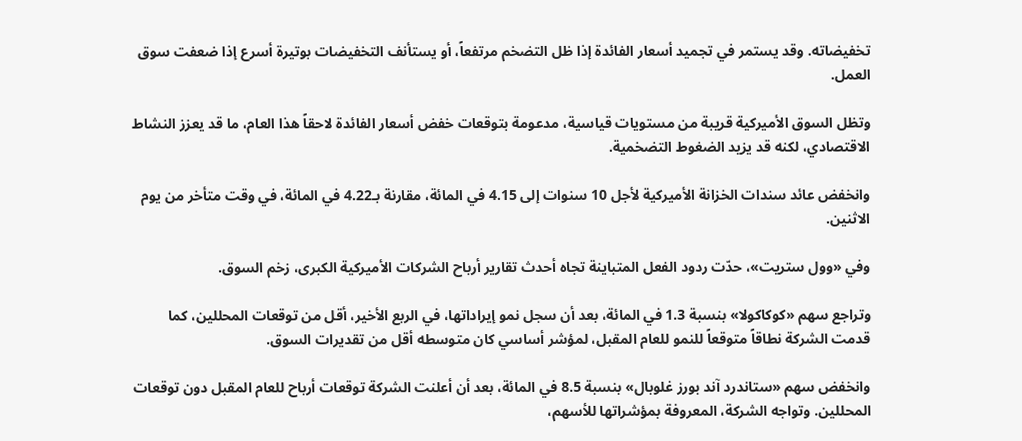تخفيضاته. وقد يستمر في تجميد أسعار الفائدة إذا ظل التضخم مرتفعاً، أو يستأنف التخفيضات بوتيرة أسرع إذا ضعفت سوق العمل.

وتظل السوق الأميركية قريبة من مستويات قياسية، مدعومة بتوقعات خفض أسعار الفائدة لاحقاً هذا العام، ما قد يعزز النشاط الاقتصادي، لكنه قد يزيد الضغوط التضخمية.

وانخفض عائد سندات الخزانة الأميركية لأجل 10 سنوات إلى 4.15 في المائة، مقارنة بـ4.22 في المائة، في وقت متأخر من يوم الاثنين.

وفي «وول ستريت»، حدّت ردود الفعل المتباينة تجاه أحدث تقارير أرباح الشركات الأميركية الكبرى، زخم السوق.

وتراجع سهم «كوكاكولا» بنسبة 1.3 في المائة، بعد أن سجل نمو إيراداتها، في الربع الأخير، أقل من توقعات المحللين، كما قدمت الشركة نطاقاً متوقعاً للنمو للعام المقبل، لمؤشر أساسي كان متوسطه أقل من تقديرات السوق.

وانخفض سهم «ستاندرد آند بورز غلوبال» بنسبة 8.5 في المائة، بعد أن أعلنت الشركة توقعات أرباح للعام المقبل دون توقعات المحللين. وتواجه الشركة، المعروفة بمؤشراتها للأسهم،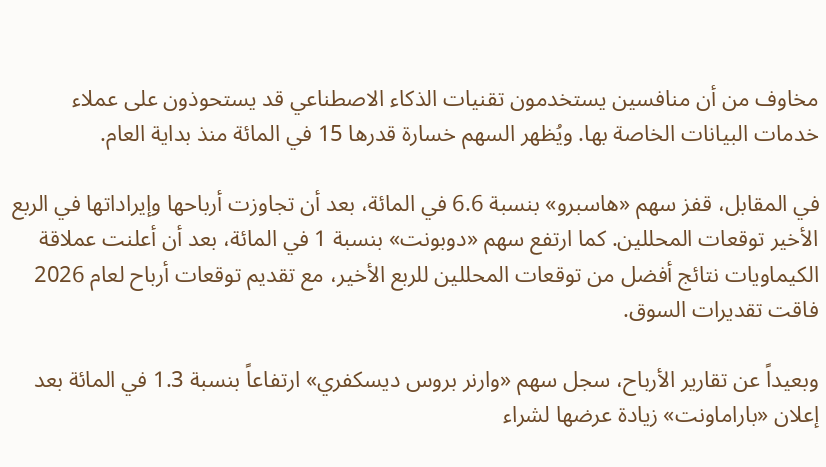مخاوف من أن منافسين يستخدمون تقنيات الذكاء الاصطناعي قد يستحوذون على عملاء خدمات البيانات الخاصة بها. ويُظهر السهم خسارة قدرها 15 في المائة منذ بداية العام.

في المقابل، قفز سهم «هاسبرو» بنسبة 6.6 في المائة، بعد أن تجاوزت أرباحها وإيراداتها في الربع الأخير توقعات المحللين. كما ارتفع سهم «دوبونت» بنسبة 1 في المائة، بعد أن أعلنت عملاقة الكيماويات نتائج أفضل من توقعات المحللين للربع الأخير، مع تقديم توقعات أرباح لعام 2026 فاقت تقديرات السوق.

وبعيداً عن تقارير الأرباح، سجل سهم «وارنر بروس ديسكفري» ارتفاعاً بنسبة 1.3 في المائة بعد إعلان «باراماونت» زيادة عرضها لشراء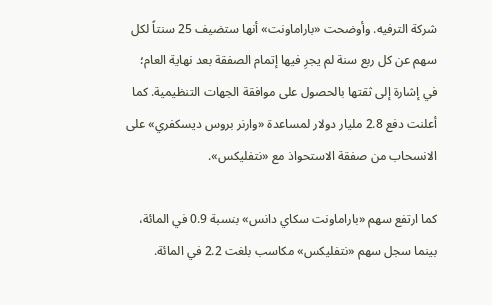شركة الترفيه. وأوضحت «باراماونت» أنها ستضيف 25 سنتاً لكل سهم عن كل ربع سنة لم يجرِ فيها إتمام الصفقة بعد نهاية العام؛ في إشارة إلى ثقتها بالحصول على موافقة الجهات التنظيمية. كما أعلنت دفع 2.8 مليار دولار لمساعدة «وارنر بروس ديسكفري» على الانسحاب من صفقة الاستحواذ مع «نتفليكس».

كما ارتفع سهم «باراماونت سكاي دانس» بنسبة 0.9 في المائة، بينما سجل سهم «نتفليكس» مكاسب بلغت 2.2 في المائة.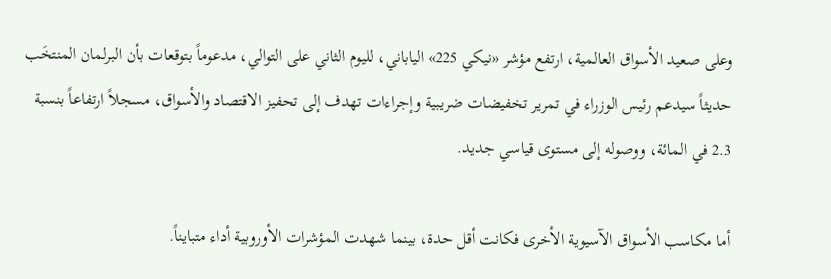وعلى صعيد الأسواق العالمية، ارتفع مؤشر «نيكي 225» الياباني، لليوم الثاني على التوالي، مدعوماً بتوقعات بأن البرلمان المنتخَب حديثاً سيدعم رئيس الوزراء في تمرير تخفيضات ضريبية وإجراءات تهدف إلى تحفيز الاقتصاد والأسواق، مسجلاً ارتفاعاً بنسبة 2.3 في المائة، ووصوله إلى مستوى قياسي جديد.

أما مكاسب الأسواق الآسيوية الأخرى فكانت أقل حدة، بينما شهدت المؤشرات الأوروبية أداء متبايناً.